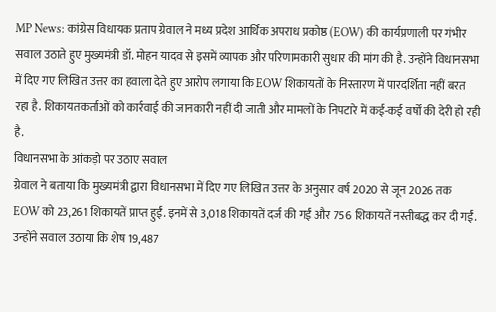MP News: कांग्रेस विधायक प्रताप ग्रेवाल ने मध्य प्रदेश आर्थिक अपराध प्रकोष्ठ (EOW) की कार्यप्रणाली पर गंभीर सवाल उठाते हुए मुख्यमंत्री डॉ. मोहन यादव से इसमें व्यापक और परिणामकारी सुधार की मांग की है. उन्होंने विधानसभा में दिए गए लिखित उत्तर का हवाला देते हुए आरोप लगाया कि EOW शिकायतों के निस्तारण में पारदर्शिता नहीं बरत रहा है. शिकायतकर्ताओं को कार्रवाई की जानकारी नहीं दी जाती और मामलों के निपटारे में कई-कई वर्षों की देरी हो रही है.
विधानसभा के आंकड़ो पर उठाए सवाल
ग्रेवाल ने बताया कि मुख्यमंत्री द्वारा विधानसभा में दिए गए लिखित उत्तर के अनुसार वर्ष 2020 से जून 2026 तक EOW को 23,261 शिकायतें प्राप्त हुईं. इनमें से 3,018 शिकायतें दर्ज की गईं और 756 शिकायतें नस्तीबद्ध कर दी गईं. उन्होंने सवाल उठाया कि शेष 19,487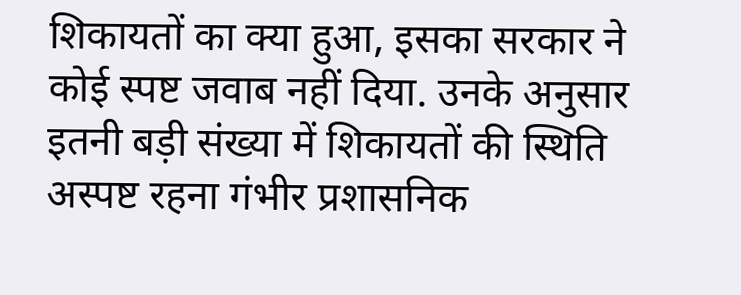शिकायतों का क्या हुआ, इसका सरकार ने कोई स्पष्ट जवाब नहीं दिया. उनके अनुसार इतनी बड़ी संख्या में शिकायतों की स्थिति अस्पष्ट रहना गंभीर प्रशासनिक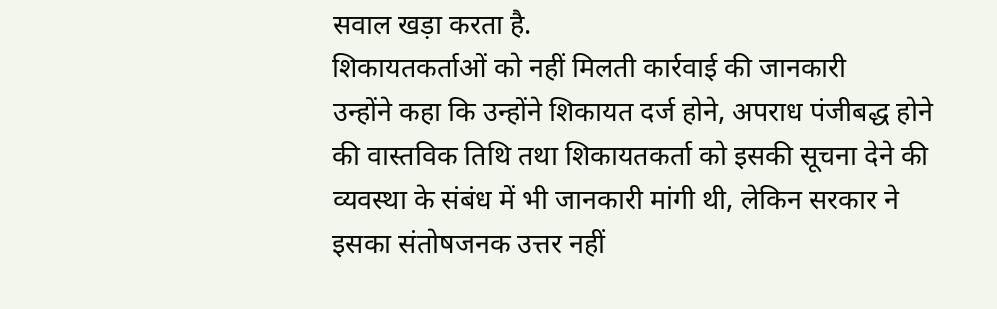सवाल खड़ा करता है.
शिकायतकर्ताओं को नहीं मिलती कार्रवाई की जानकारी
उन्होंने कहा कि उन्होंने शिकायत दर्ज होने, अपराध पंजीबद्ध होने की वास्तविक तिथि तथा शिकायतकर्ता को इसकी सूचना देने की व्यवस्था के संबंध में भी जानकारी मांगी थी, लेकिन सरकार ने इसका संतोषजनक उत्तर नहीं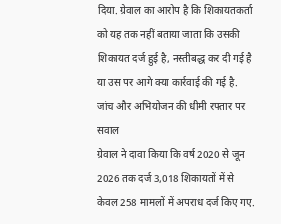दिया. ग्रेवाल का आरोप है कि शिकायतकर्ता को यह तक नहीं बताया जाता कि उसकी शिकायत दर्ज हुई है, नस्तीबद्ध कर दी गई है या उस पर आगे क्या कार्रवाई की गई है.
जांच और अभियोजन की धीमी रफ्तार पर सवाल
ग्रेवाल ने दावा किया कि वर्ष 2020 से जून 2026 तक दर्ज 3,018 शिकायतों में से केवल 258 मामलों में अपराध दर्ज किए गए.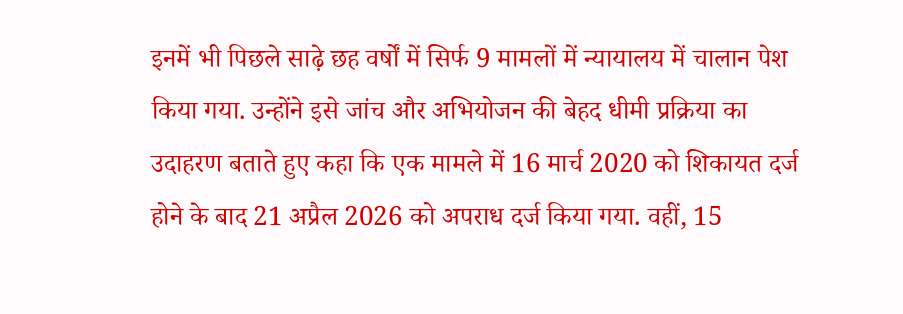इनमें भी पिछले साढ़े छह वर्षों में सिर्फ 9 मामलों में न्यायालय में चालान पेश किया गया. उन्होंने इसे जांच और अभियोजन की बेहद धीमी प्रक्रिया का उदाहरण बताते हुए कहा कि एक मामले में 16 मार्च 2020 को शिकायत दर्ज होने के बाद 21 अप्रैल 2026 को अपराध दर्ज किया गया. वहीं, 15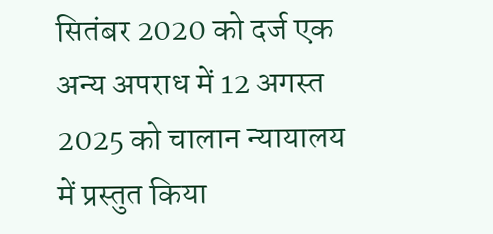सितंबर 2020 को दर्ज एक अन्य अपराध में 12 अगस्त 2025 को चालान न्यायालय में प्रस्तुत किया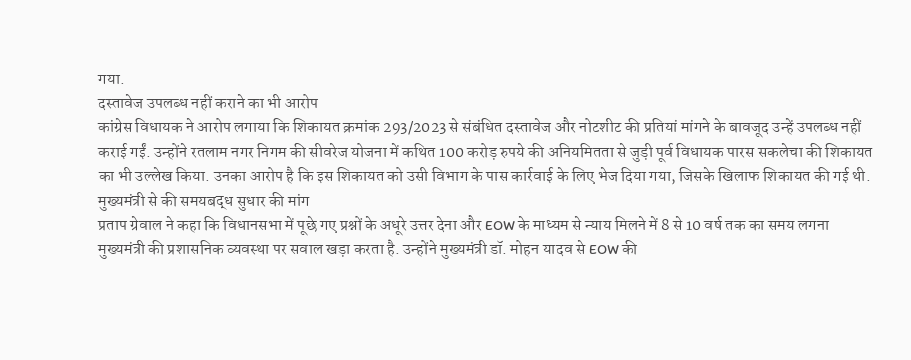गया.
दस्तावेज उपलब्ध नहीं कराने का भी आरोप
कांग्रेस विधायक ने आरोप लगाया कि शिकायत क्रमांक 293/2023 से संबंधित दस्तावेज और नोटशीट की प्रतियां मांगने के बावजूद उन्हें उपलब्ध नहीं कराई गईं. उन्होंने रतलाम नगर निगम की सीवरेज योजना में कथित 100 करोड़ रुपये की अनियमितता से जुड़ी पूर्व विधायक पारस सकलेचा की शिकायत का भी उल्लेख किया. उनका आरोप है कि इस शिकायत को उसी विभाग के पास कार्रवाई के लिए भेज दिया गया, जिसके खिलाफ शिकायत की गई थी.
मुख्यमंत्री से की समयबद्ध सुधार की मांग
प्रताप ग्रेवाल ने कहा कि विधानसभा में पूछे गए प्रश्नों के अधूरे उत्तर देना और EOW के माध्यम से न्याय मिलने में 8 से 10 वर्ष तक का समय लगना मुख्यमंत्री की प्रशासनिक व्यवस्था पर सवाल खड़ा करता है. उन्होंने मुख्यमंत्री डॉ. मोहन यादव से EOW की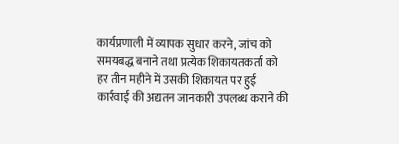कार्यप्रणाली में व्यापक सुधार करने, जांच को समयबद्ध बनाने तथा प्रत्येक शिकायतकर्ता को हर तीन महीने में उसकी शिकायत पर हुई कार्रवाई की अद्यतन जानकारी उपलब्ध कराने की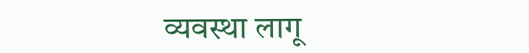व्यवस्था लागू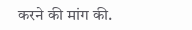करने की मांग की.